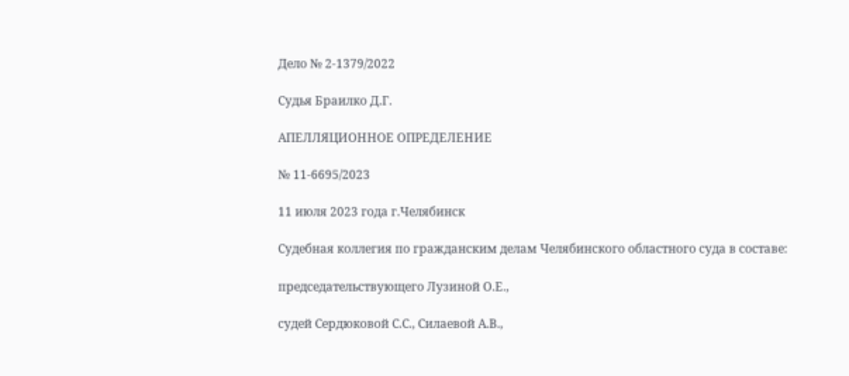Дело № 2-1379/2022

Судья Браилко Д.Г.

АПЕЛЛЯЦИОННОЕ ОПРЕДЕЛЕНИЕ

№ 11-6695/2023

11 июля 2023 года г.Челябинск

Судебная коллегия по гражданским делам Челябинского областного суда в составе:

председательствующего Лузиной О.Е.,

судей Сердюковой С.С., Силаевой А.В.,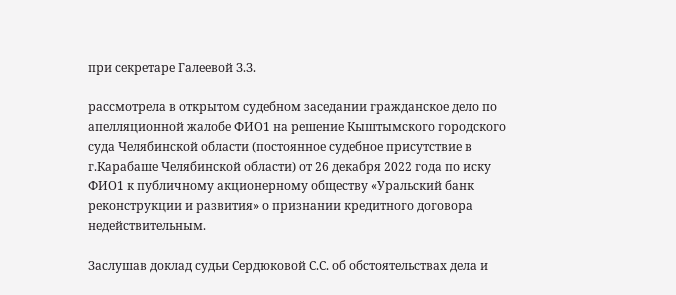при секретаре Галеевой З.З.

рассмотрела в открытом судебном заседании гражданское дело по апелляционной жалобе ФИО1 на решение Кыштымского городского суда Челябинской области (постоянное судебное присутствие в г.Карабаше Челябинской области) от 26 декабря 2022 года по иску ФИО1 к публичному акционерному обществу «Уральский банк реконструкции и развития» о признании кредитного договора недействительным.

Заслушав доклад судьи Сердюковой С.С. об обстоятельствах дела и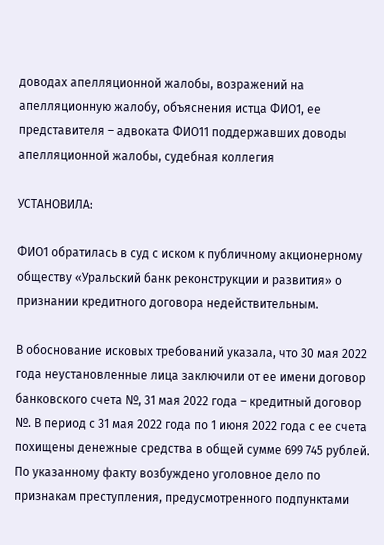доводах апелляционной жалобы, возражений на апелляционную жалобу, объяснения истца ФИО1, ее представителя – адвоката ФИО11 поддержавших доводы апелляционной жалобы, судебная коллегия

УСТАНОВИЛА:

ФИО1 обратилась в суд с иском к публичному акционерному обществу «Уральский банк реконструкции и развития» о признании кредитного договора недействительным.

В обоснование исковых требований указала, что 30 мая 2022 года неустановленные лица заключили от ее имени договор банковского счета №, 31 мая 2022 года – кредитный договор №. В период с 31 мая 2022 года по 1 июня 2022 года с ее счета похищены денежные средства в общей сумме 699 745 рублей. По указанному факту возбуждено уголовное дело по признакам преступления, предусмотренного подпунктами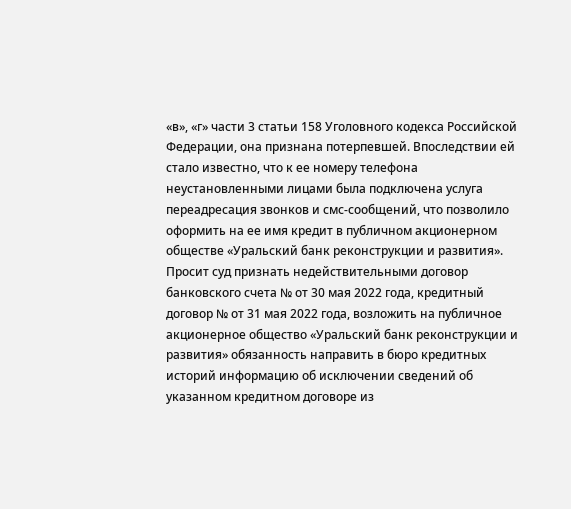«в», «г» части 3 статьи 158 Уголовного кодекса Российской Федерации, она признана потерпевшей. Впоследствии ей стало известно, что к ее номеру телефона неустановленными лицами была подключена услуга переадресация звонков и смс-сообщений, что позволило оформить на ее имя кредит в публичном акционерном обществе «Уральский банк реконструкции и развития». Просит суд признать недействительными договор банковского счета № от 30 мая 2022 года, кредитный договор № от 31 мая 2022 года, возложить на публичное акционерное общество «Уральский банк реконструкции и развития» обязанность направить в бюро кредитных историй информацию об исключении сведений об указанном кредитном договоре из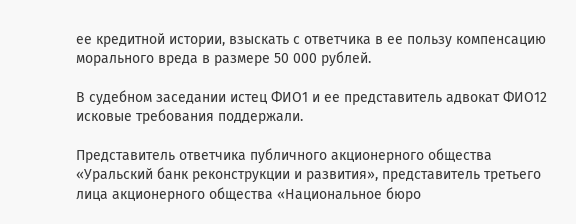ее кредитной истории, взыскать с ответчика в ее пользу компенсацию морального вреда в размере 50 000 рублей.

В судебном заседании истец ФИО1 и ее представитель адвокат ФИО12 исковые требования поддержали.

Представитель ответчика публичного акционерного общества «Уральский банк реконструкции и развития», представитель третьего лица акционерного общества «Национальное бюро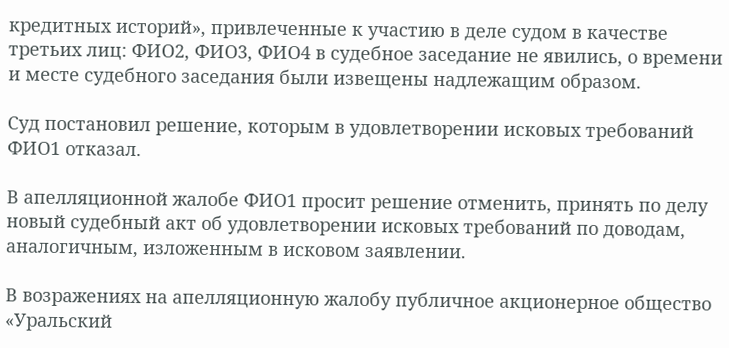кредитных историй», привлеченные к участию в деле судом в качестве третьих лиц: ФИО2, ФИО3, ФИО4 в судебное заседание не явились, о времени и месте судебного заседания были извещены надлежащим образом.

Суд постановил решение, которым в удовлетворении исковых требований ФИО1 отказал.

В апелляционной жалобе ФИО1 просит решение отменить, принять по делу новый судебный акт об удовлетворении исковых требований по доводам, аналогичным, изложенным в исковом заявлении.

В возражениях на апелляционную жалобу публичное акционерное общество «Уральский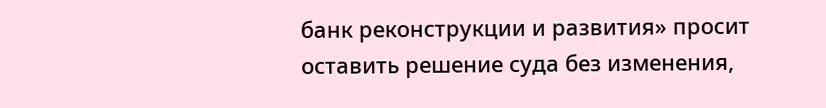банк реконструкции и развития» просит оставить решение суда без изменения,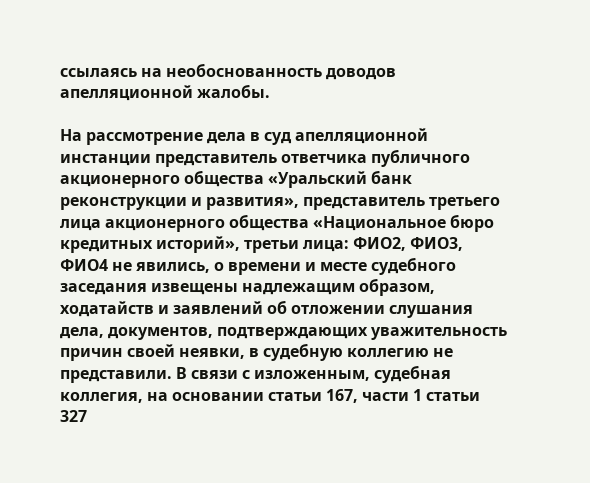ссылаясь на необоснованность доводов апелляционной жалобы.

На рассмотрение дела в суд апелляционной инстанции представитель ответчика публичного акционерного общества «Уральский банк реконструкции и развития», представитель третьего лица акционерного общества «Национальное бюро кредитных историй», третьи лица: ФИО2, ФИО3, ФИО4 не явились, о времени и месте судебного заседания извещены надлежащим образом, ходатайств и заявлений об отложении слушания дела, документов, подтверждающих уважительность причин своей неявки, в судебную коллегию не представили. В связи с изложенным, судебная коллегия, на основании статьи 167, части 1 статьи 327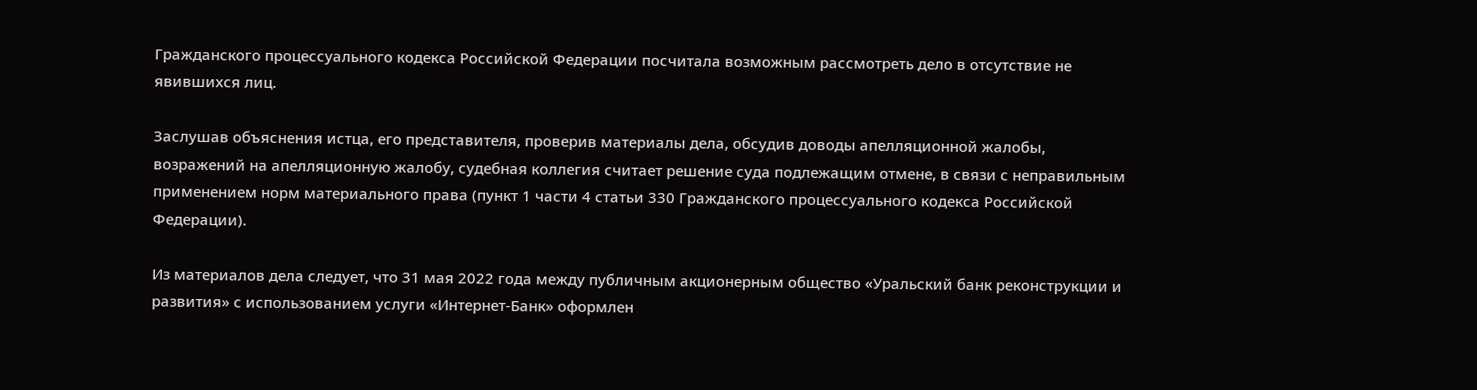Гражданского процессуального кодекса Российской Федерации посчитала возможным рассмотреть дело в отсутствие не явившихся лиц.

Заслушав объяснения истца, его представителя, проверив материалы дела, обсудив доводы апелляционной жалобы, возражений на апелляционную жалобу, судебная коллегия считает решение суда подлежащим отмене, в связи с неправильным применением норм материального права (пункт 1 части 4 статьи 330 Гражданского процессуального кодекса Российской Федерации).

Из материалов дела следует, что 31 мая 2022 года между публичным акционерным общество «Уральский банк реконструкции и развития» с использованием услуги «Интернет-Банк» оформлен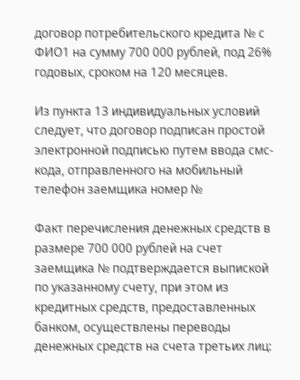договор потребительского кредита № с ФИО1 на сумму 700 000 рублей, под 26% годовых, сроком на 120 месяцев.

Из пункта 13 индивидуальных условий следует, что договор подписан простой электронной подписью путем ввода смс-кода, отправленного на мобильный телефон заемщика номер №

Факт перечисления денежных средств в размере 700 000 рублей на счет заемщика № подтверждается выпиской по указанному счету, при этом из кредитных средств, предоставленных банком, осуществлены переводы денежных средств на счета третьих лиц: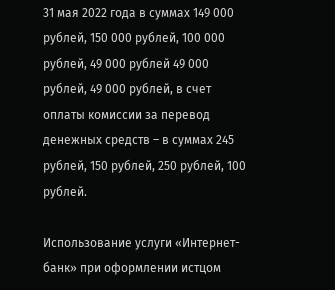31 мая 2022 года в суммах 149 000 рублей, 150 000 рублей, 100 000 рублей, 49 000 рублей 49 000 рублей, 49 000 рублей, в счет оплаты комиссии за перевод денежных средств – в суммах 245 рублей, 150 рублей, 250 рублей, 100 рублей.

Использование услуги «Интернет-банк» при оформлении истцом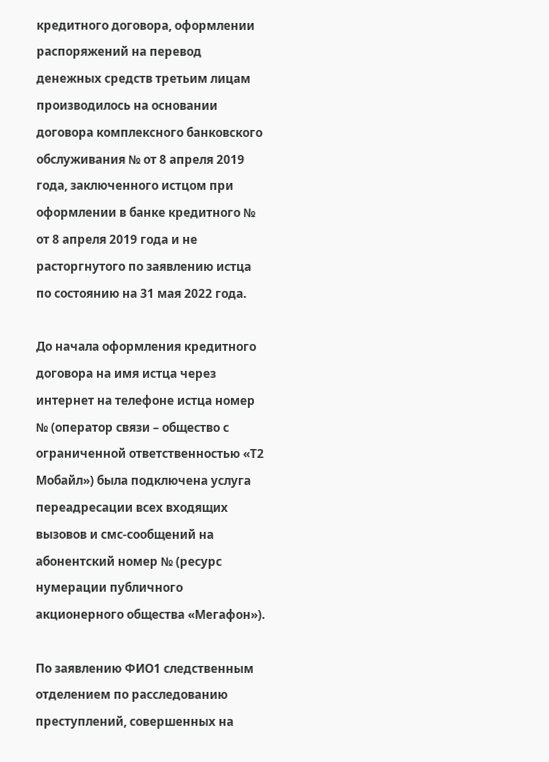кредитного договора, оформлении распоряжений на перевод денежных средств третьим лицам производилось на основании договора комплексного банковского обслуживания № от 8 апреля 2019 года, заключенного истцом при оформлении в банке кредитного № от 8 апреля 2019 года и не расторгнутого по заявлению истца по состоянию на 31 мая 2022 года.

До начала оформления кредитного договора на имя истца через интернет на телефоне истца номер № (оператор связи – общество с ограниченной ответственностью «Т2 Мобайл») была подключена услуга переадресации всех входящих вызовов и смс-сообщений на абонентский номер № (ресурс нумерации публичного акционерного общества «Мегафон»).

По заявлению ФИО1 следственным отделением по расследованию преступлений, совершенных на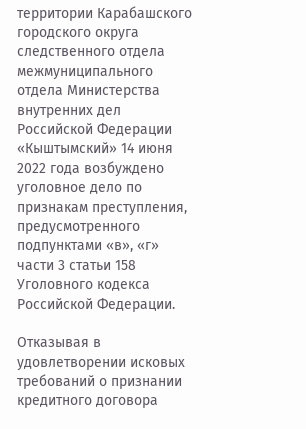территории Карабашского городского округа следственного отдела межмуниципального отдела Министерства внутренних дел Российской Федерации «Кыштымский» 14 июня 2022 года возбуждено уголовное дело по признакам преступления, предусмотренного подпунктами «в», «г» части 3 статьи 158 Уголовного кодекса Российской Федерации.

Отказывая в удовлетворении исковых требований о признании кредитного договора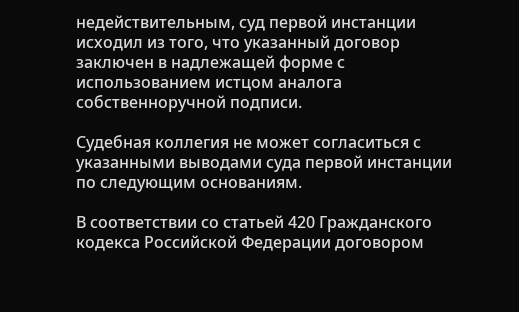недействительным, суд первой инстанции исходил из того, что указанный договор заключен в надлежащей форме с использованием истцом аналога собственноручной подписи.

Судебная коллегия не может согласиться с указанными выводами суда первой инстанции по следующим основаниям.

В соответствии со статьей 420 Гражданского кодекса Российской Федерации договором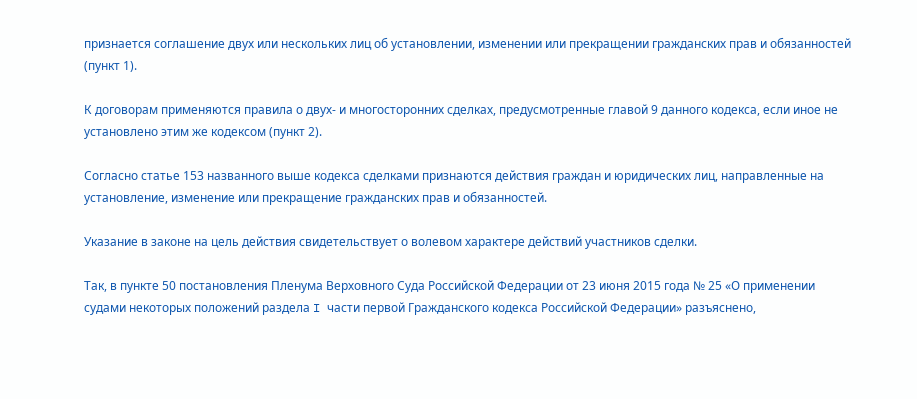признается соглашение двух или нескольких лиц об установлении, изменении или прекращении гражданских прав и обязанностей (пункт 1).

К договорам применяются правила о двух- и многосторонних сделках, предусмотренные главой 9 данного кодекса, если иное не установлено этим же кодексом (пункт 2).

Согласно статье 153 названного выше кодекса сделками признаются действия граждан и юридических лиц, направленные на установление, изменение или прекращение гражданских прав и обязанностей.

Указание в законе на цель действия свидетельствует о волевом характере действий участников сделки.

Так, в пункте 50 постановления Пленума Верховного Суда Российской Федерации от 23 июня 2015 года № 25 «О применении судами некоторых положений раздела I части первой Гражданского кодекса Российской Федерации» разъяснено,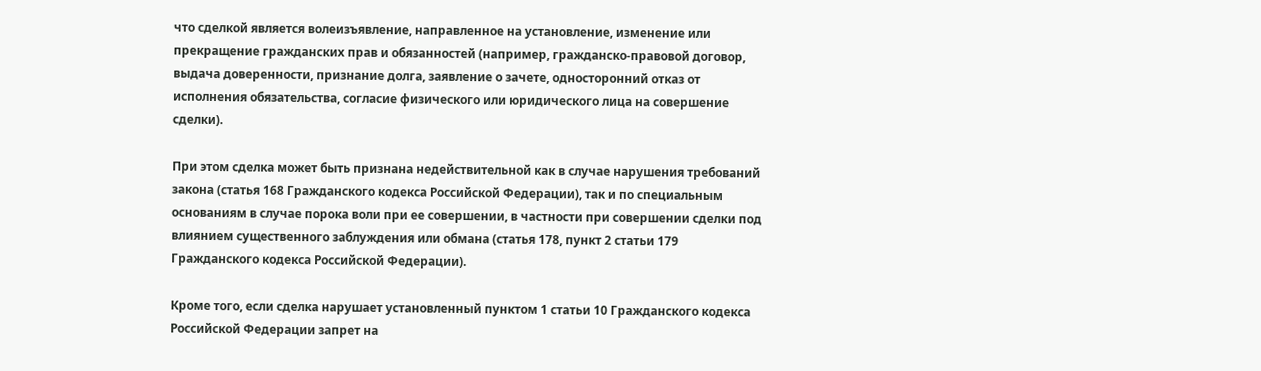что сделкой является волеизъявление, направленное на установление, изменение или прекращение гражданских прав и обязанностей (например, гражданско-правовой договор, выдача доверенности, признание долга, заявление о зачете, односторонний отказ от исполнения обязательства, согласие физического или юридического лица на совершение сделки).

При этом сделка может быть признана недействительной как в случае нарушения требований закона (статья 168 Гражданского кодекса Российской Федерации), так и по специальным основаниям в случае порока воли при ее совершении, в частности при совершении сделки под влиянием существенного заблуждения или обмана (статья 178, пункт 2 статьи 179 Гражданского кодекса Российской Федерации).

Кроме того, если сделка нарушает установленный пунктом 1 статьи 10 Гражданского кодекса Российской Федерации запрет на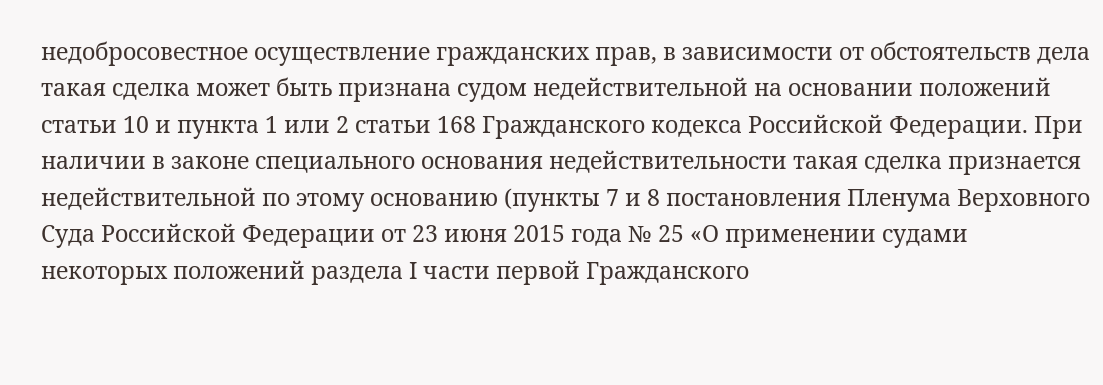недобросовестное осуществление гражданских прав, в зависимости от обстоятельств дела такая сделка может быть признана судом недействительной на основании положений статьи 10 и пункта 1 или 2 статьи 168 Гражданского кодекса Российской Федерации. При наличии в законе специального основания недействительности такая сделка признается недействительной по этому основанию (пункты 7 и 8 постановления Пленума Верховного Суда Российской Федерации от 23 июня 2015 года № 25 «О применении судами некоторых положений раздела I части первой Гражданского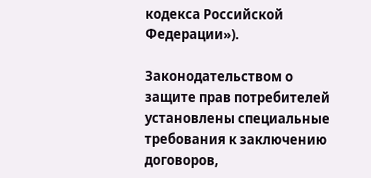кодекса Российской Федерации»).

Законодательством о защите прав потребителей установлены специальные требования к заключению договоров,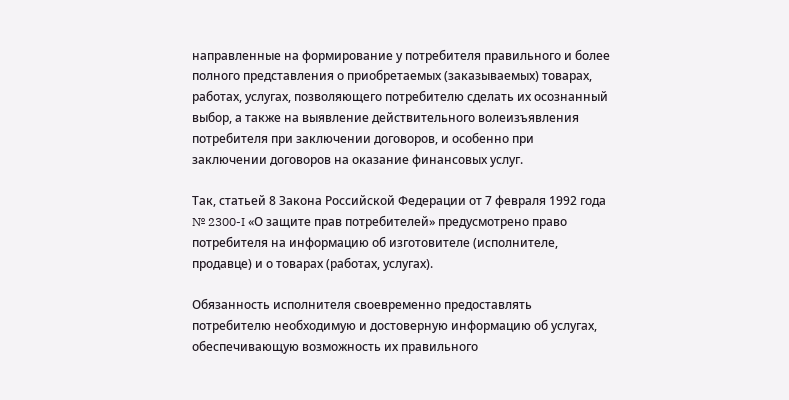направленные на формирование у потребителя правильного и более полного представления о приобретаемых (заказываемых) товарах, работах, услугах, позволяющего потребителю сделать их осознанный выбор, а также на выявление действительного волеизъявления потребителя при заключении договоров, и особенно при заключении договоров на оказание финансовых услуг.

Так, статьей 8 Закона Российской Федерации от 7 февраля 1992 года № 2300-I «О защите прав потребителей» предусмотрено право потребителя на информацию об изготовителе (исполнителе, продавце) и о товарах (работах, услугах).

Обязанность исполнителя своевременно предоставлять потребителю необходимую и достоверную информацию об услугах, обеспечивающую возможность их правильного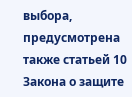выбора, предусмотрена также статьей 10 Закона о защите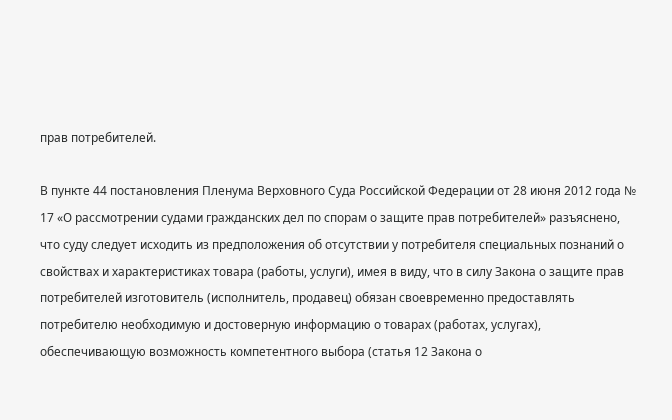прав потребителей.

В пункте 44 постановления Пленума Верховного Суда Российской Федерации от 28 июня 2012 года № 17 «О рассмотрении судами гражданских дел по спорам о защите прав потребителей» разъяснено, что суду следует исходить из предположения об отсутствии у потребителя специальных познаний о свойствах и характеристиках товара (работы, услуги), имея в виду, что в силу Закона о защите прав потребителей изготовитель (исполнитель, продавец) обязан своевременно предоставлять потребителю необходимую и достоверную информацию о товарах (работах, услугах), обеспечивающую возможность компетентного выбора (статья 12 Закона о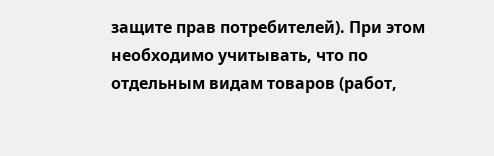защите прав потребителей). При этом необходимо учитывать, что по отдельным видам товаров (работ,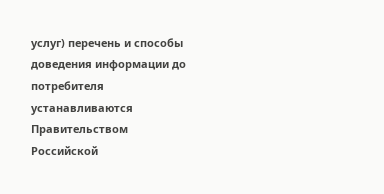услуг) перечень и способы доведения информации до потребителя устанавливаются Правительством Российской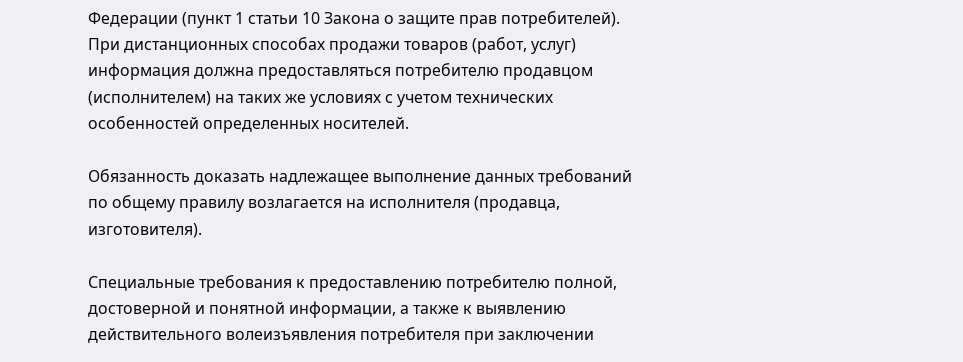Федерации (пункт 1 статьи 10 Закона о защите прав потребителей). При дистанционных способах продажи товаров (работ, услуг) информация должна предоставляться потребителю продавцом (исполнителем) на таких же условиях с учетом технических особенностей определенных носителей.

Обязанность доказать надлежащее выполнение данных требований по общему правилу возлагается на исполнителя (продавца, изготовителя).

Специальные требования к предоставлению потребителю полной, достоверной и понятной информации, а также к выявлению действительного волеизъявления потребителя при заключении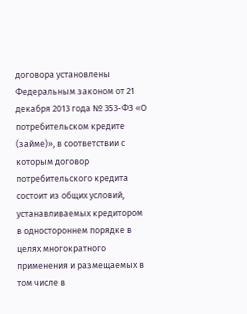договора установлены Федеральным законом от 21 декабря 2013 года № 353-ФЗ «О потребительском кредите (займе)», в соответствии с которым договор потребительского кредита состоит из общих условий, устанавливаемых кредитором в одностороннем порядке в целях многократного применения и размещаемых в том числе в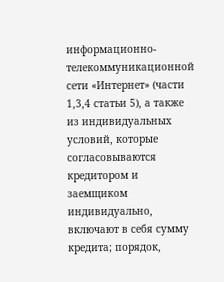информационно-телекоммуникационной сети «Интернет» (части 1,3,4 статьи 5), а также из индивидуальных условий, которые согласовываются кредитором и заемщиком индивидуально, включают в себя сумму кредита; порядок,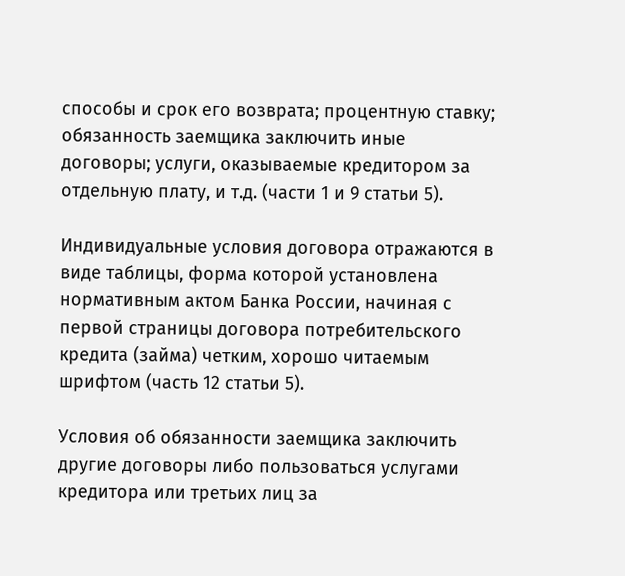способы и срок его возврата; процентную ставку; обязанность заемщика заключить иные договоры; услуги, оказываемые кредитором за отдельную плату, и т.д. (части 1 и 9 статьи 5).

Индивидуальные условия договора отражаются в виде таблицы, форма которой установлена нормативным актом Банка России, начиная с первой страницы договора потребительского кредита (займа) четким, хорошо читаемым шрифтом (часть 12 статьи 5).

Условия об обязанности заемщика заключить другие договоры либо пользоваться услугами кредитора или третьих лиц за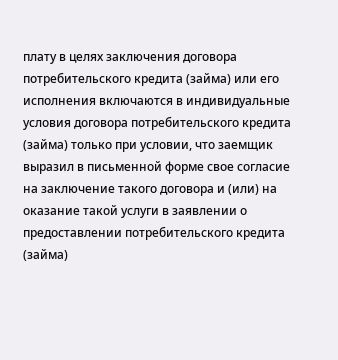плату в целях заключения договора потребительского кредита (займа) или его исполнения включаются в индивидуальные условия договора потребительского кредита (займа) только при условии, что заемщик выразил в письменной форме свое согласие на заключение такого договора и (или) на оказание такой услуги в заявлении о предоставлении потребительского кредита (займа)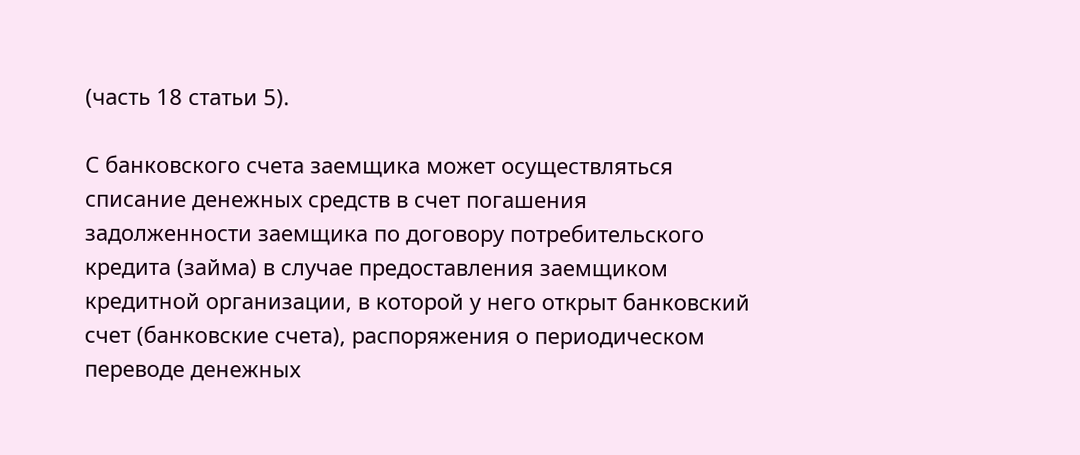(часть 18 статьи 5).

С банковского счета заемщика может осуществляться списание денежных средств в счет погашения задолженности заемщика по договору потребительского кредита (займа) в случае предоставления заемщиком кредитной организации, в которой у него открыт банковский счет (банковские счета), распоряжения о периодическом переводе денежных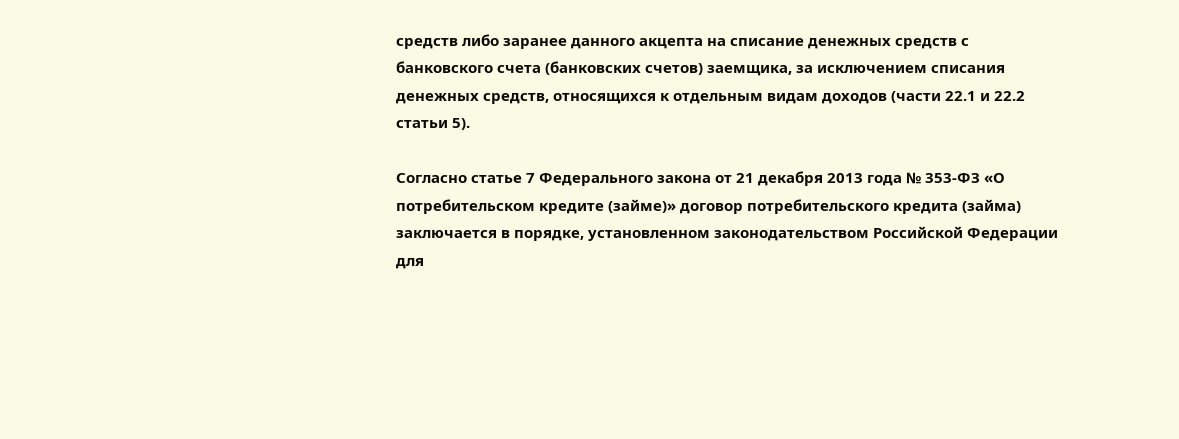средств либо заранее данного акцепта на списание денежных средств с банковского счета (банковских счетов) заемщика, за исключением списания денежных средств, относящихся к отдельным видам доходов (части 22.1 и 22.2 статьи 5).

Согласно статье 7 Федерального закона от 21 декабря 2013 года № 353-ФЗ «О потребительском кредите (займе)» договор потребительского кредита (займа) заключается в порядке, установленном законодательством Российской Федерации для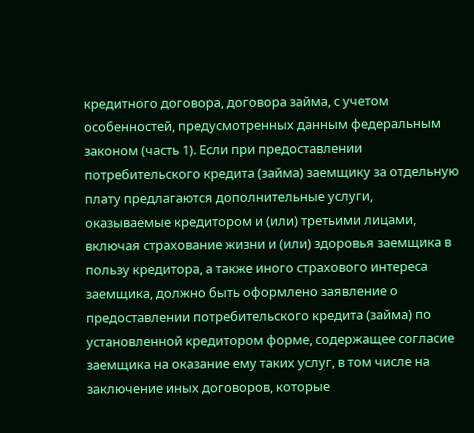кредитного договора, договора займа, с учетом особенностей, предусмотренных данным федеральным законом (часть 1). Если при предоставлении потребительского кредита (займа) заемщику за отдельную плату предлагаются дополнительные услуги, оказываемые кредитором и (или) третьими лицами, включая страхование жизни и (или) здоровья заемщика в пользу кредитора, а также иного страхового интереса заемщика, должно быть оформлено заявление о предоставлении потребительского кредита (займа) по установленной кредитором форме, содержащее согласие заемщика на оказание ему таких услуг, в том числе на заключение иных договоров, которые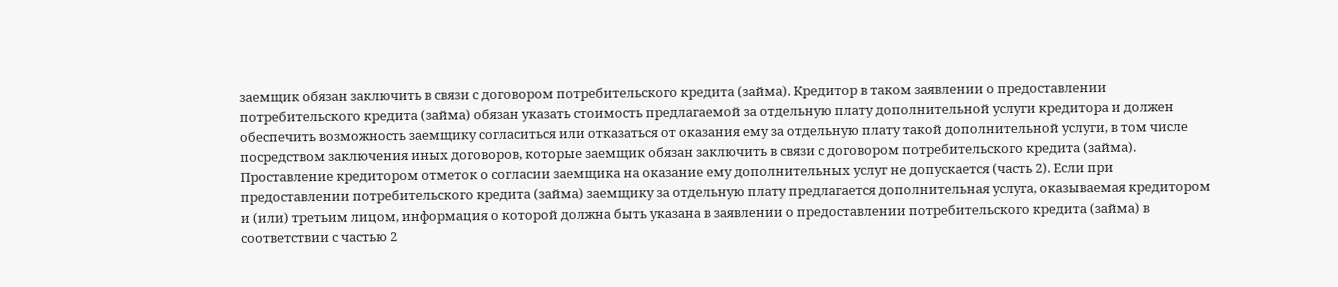заемщик обязан заключить в связи с договором потребительского кредита (займа). Кредитор в таком заявлении о предоставлении потребительского кредита (займа) обязан указать стоимость предлагаемой за отдельную плату дополнительной услуги кредитора и должен обеспечить возможность заемщику согласиться или отказаться от оказания ему за отдельную плату такой дополнительной услуги, в том числе посредством заключения иных договоров, которые заемщик обязан заключить в связи с договором потребительского кредита (займа). Проставление кредитором отметок о согласии заемщика на оказание ему дополнительных услуг не допускается (часть 2). Если при предоставлении потребительского кредита (займа) заемщику за отдельную плату предлагается дополнительная услуга, оказываемая кредитором и (или) третьим лицом, информация о которой должна быть указана в заявлении о предоставлении потребительского кредита (займа) в соответствии с частью 2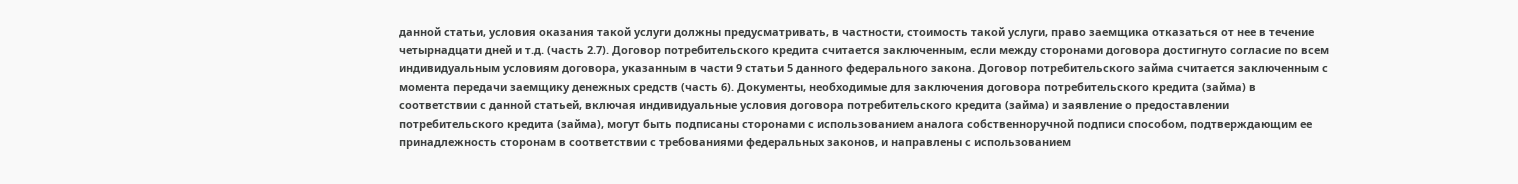данной статьи, условия оказания такой услуги должны предусматривать, в частности, стоимость такой услуги, право заемщика отказаться от нее в течение четырнадцати дней и т.д. (часть 2.7). Договор потребительского кредита считается заключенным, если между сторонами договора достигнуто согласие по всем индивидуальным условиям договора, указанным в части 9 статьи 5 данного федерального закона. Договор потребительского займа считается заключенным с момента передачи заемщику денежных средств (часть 6). Документы, необходимые для заключения договора потребительского кредита (займа) в соответствии с данной статьей, включая индивидуальные условия договора потребительского кредита (займа) и заявление о предоставлении потребительского кредита (займа), могут быть подписаны сторонами с использованием аналога собственноручной подписи способом, подтверждающим ее принадлежность сторонам в соответствии с требованиями федеральных законов, и направлены с использованием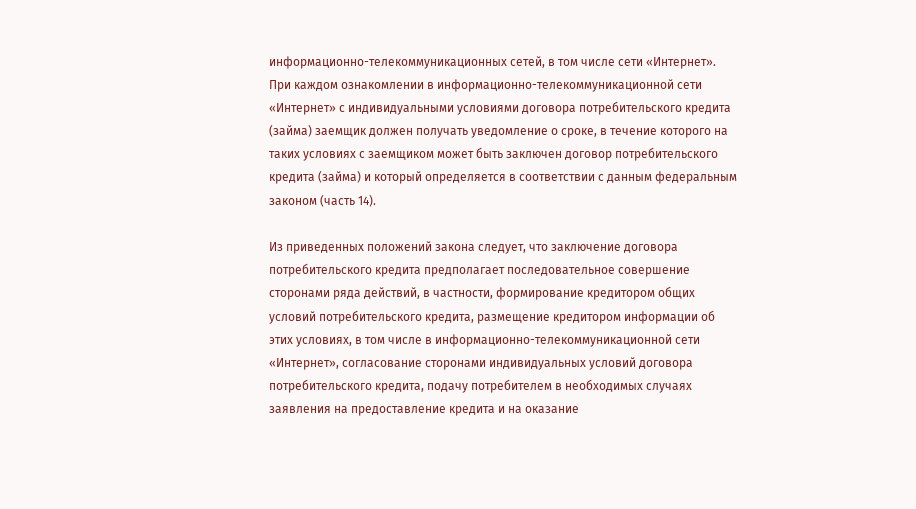информационно-телекоммуникационных сетей, в том числе сети «Интернет». При каждом ознакомлении в информационно-телекоммуникационной сети «Интернет» с индивидуальными условиями договора потребительского кредита (займа) заемщик должен получать уведомление о сроке, в течение которого на таких условиях с заемщиком может быть заключен договор потребительского кредита (займа) и который определяется в соответствии с данным федеральным законом (часть 14).

Из приведенных положений закона следует, что заключение договора потребительского кредита предполагает последовательное совершение сторонами ряда действий, в частности, формирование кредитором общих условий потребительского кредита, размещение кредитором информации об этих условиях, в том числе в информационно-телекоммуникационной сети «Интернет», согласование сторонами индивидуальных условий договора потребительского кредита, подачу потребителем в необходимых случаях заявления на предоставление кредита и на оказание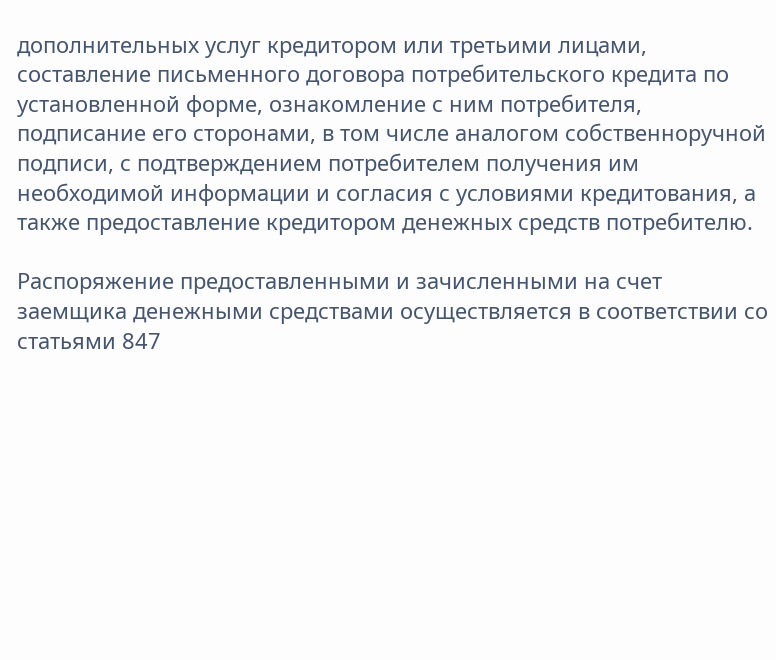дополнительных услуг кредитором или третьими лицами, составление письменного договора потребительского кредита по установленной форме, ознакомление с ним потребителя, подписание его сторонами, в том числе аналогом собственноручной подписи, с подтверждением потребителем получения им необходимой информации и согласия с условиями кредитования, а также предоставление кредитором денежных средств потребителю.

Распоряжение предоставленными и зачисленными на счет заемщика денежными средствами осуществляется в соответствии со статьями 847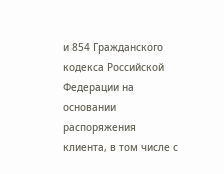и 854 Гражданского кодекса Российской Федерации на основании распоряжения клиента, в том числе с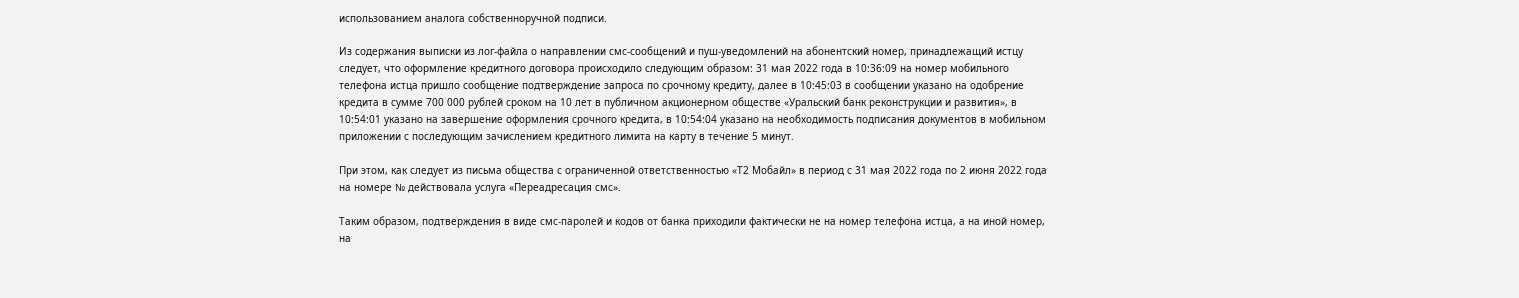использованием аналога собственноручной подписи.

Из содержания выписки из лог-файла о направлении смс-сообщений и пуш-уведомлений на абонентский номер, принадлежащий истцу следует, что оформление кредитного договора происходило следующим образом: 31 мая 2022 года в 10:36:09 на номер мобильного телефона истца пришло сообщение подтверждение запроса по срочному кредиту, далее в 10:45:03 в сообщении указано на одобрение кредита в сумме 700 000 рублей сроком на 10 лет в публичном акционерном обществе «Уральский банк реконструкции и развития», в 10:54:01 указано на завершение оформления срочного кредита, в 10:54:04 указано на необходимость подписания документов в мобильном приложении с последующим зачислением кредитного лимита на карту в течение 5 минут.

При этом, как следует из письма общества с ограниченной ответственностью «Т2 Мобайл» в период с 31 мая 2022 года по 2 июня 2022 года на номере № действовала услуга «Переадресация смс».

Таким образом, подтверждения в виде смс-паролей и кодов от банка приходили фактически не на номер телефона истца, а на иной номер, на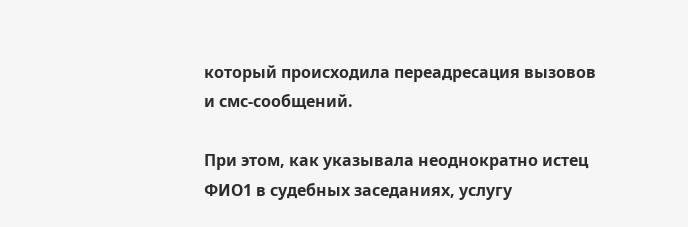который происходила переадресация вызовов и смс-сообщений.

При этом, как указывала неоднократно истец ФИО1 в судебных заседаниях, услугу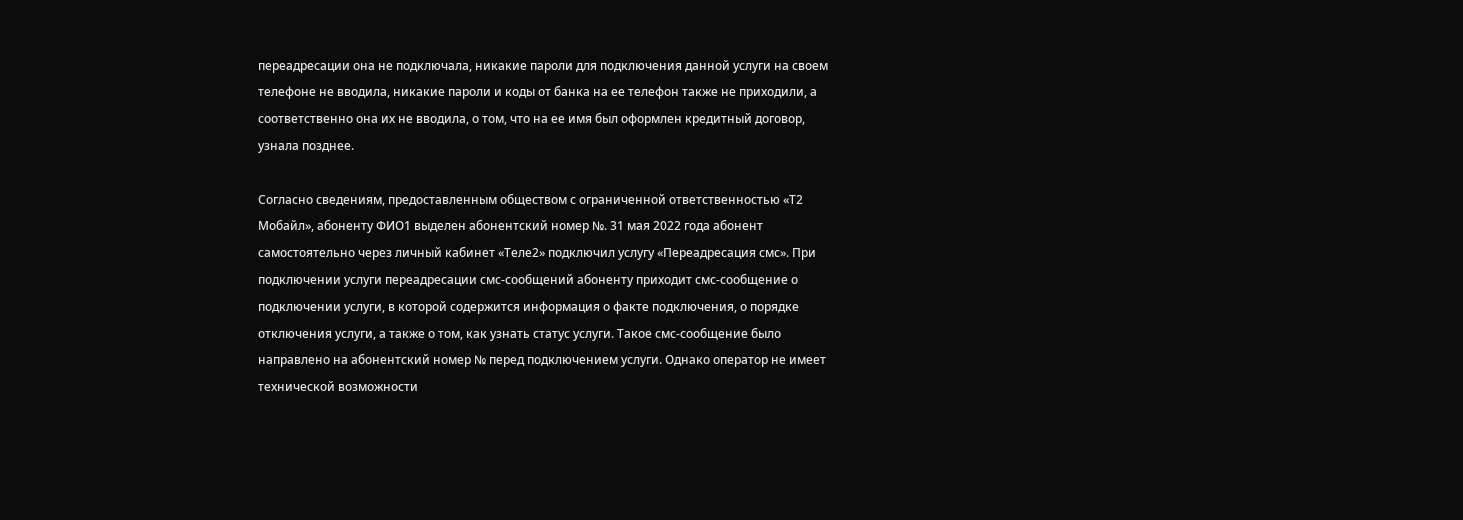переадресации она не подключала, никакие пароли для подключения данной услуги на своем телефоне не вводила, никакие пароли и коды от банка на ее телефон также не приходили, а соответственно она их не вводила, о том, что на ее имя был оформлен кредитный договор, узнала позднее.

Согласно сведениям, предоставленным обществом с ограниченной ответственностью «Т2 Мобайл», абоненту ФИО1 выделен абонентский номер №. 31 мая 2022 года абонент самостоятельно через личный кабинет «Теле2» подключил услугу «Переадресация смс». При подключении услуги переадресации смс-сообщений абоненту приходит смс-сообщение о подключении услуги, в которой содержится информация о факте подключения, о порядке отключения услуги, а также о том, как узнать статус услуги. Такое смс-сообщение было направлено на абонентский номер № перед подключением услуги. Однако оператор не имеет технической возможности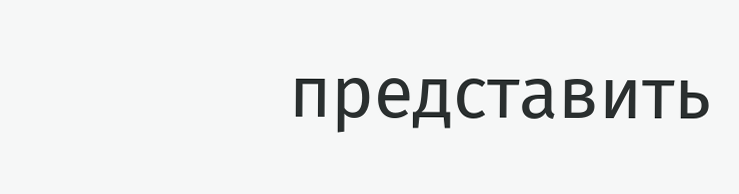представить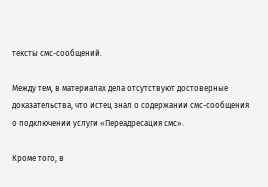тексты смс-сообщений.

Между тем, в материалах дела отсутствуют достоверные доказательства, что истец знал о содержании смс-сообщения о подключении услуги «Переадресация смс».

Кроме того, в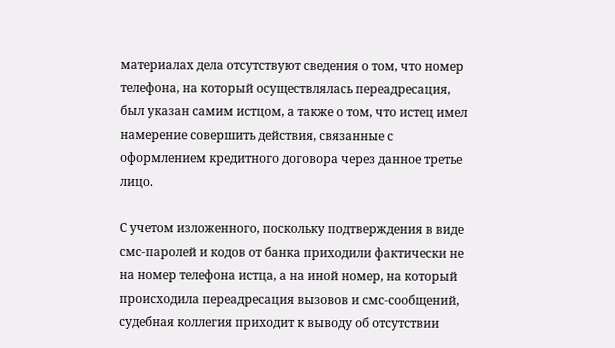материалах дела отсутствуют сведения о том, что номер телефона, на который осуществлялась переадресация, был указан самим истцом, а также о том, что истец имел намерение совершить действия, связанные с оформлением кредитного договора через данное третье лицо.

С учетом изложенного, поскольку подтверждения в виде смс-паролей и кодов от банка приходили фактически не на номер телефона истца, а на иной номер, на который происходила переадресация вызовов и смс-сообщений, судебная коллегия приходит к выводу об отсутствии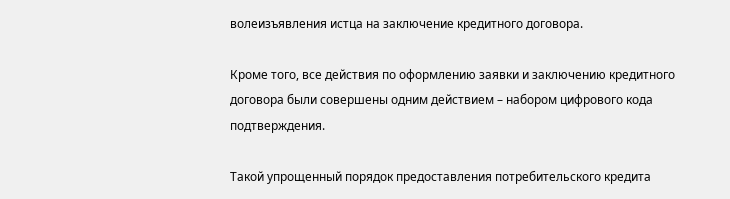волеизъявления истца на заключение кредитного договора.

Кроме того, все действия по оформлению заявки и заключению кредитного договора были совершены одним действием – набором цифрового кода подтверждения.

Такой упрощенный порядок предоставления потребительского кредита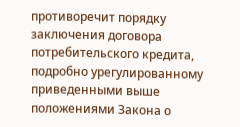противоречит порядку заключения договора потребительского кредита, подробно урегулированному приведенными выше положениями Закона о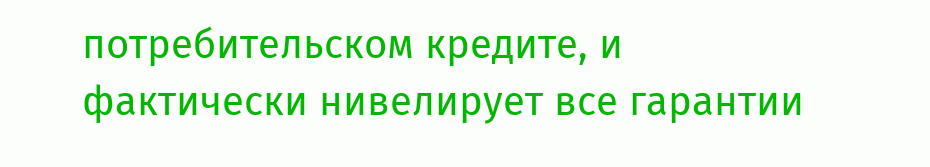потребительском кредите, и фактически нивелирует все гарантии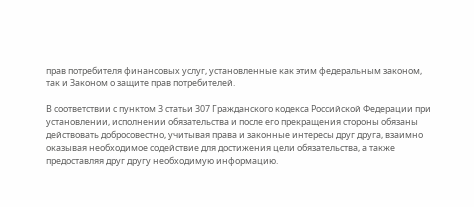прав потребителя финансовых услуг, установленные как этим федеральным законом, так и Законом о защите прав потребителей.

В соответствии с пунктом 3 статьи 307 Гражданского кодекса Российской Федерации при установлении, исполнении обязательства и после его прекращения стороны обязаны действовать добросовестно, учитывая права и законные интересы друг друга, взаимно оказывая необходимое содействие для достижения цели обязательства, а также предоставляя друг другу необходимую информацию.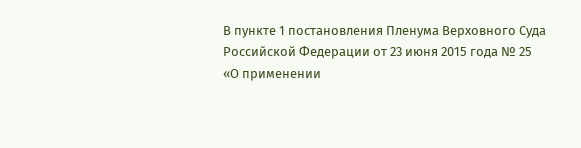В пункте 1 постановления Пленума Верховного Суда Российской Федерации от 23 июня 2015 года № 25 «О применении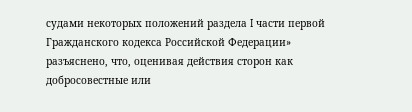судами некоторых положений раздела I части первой Гражданского кодекса Российской Федерации» разъяснено, что, оценивая действия сторон как добросовестные или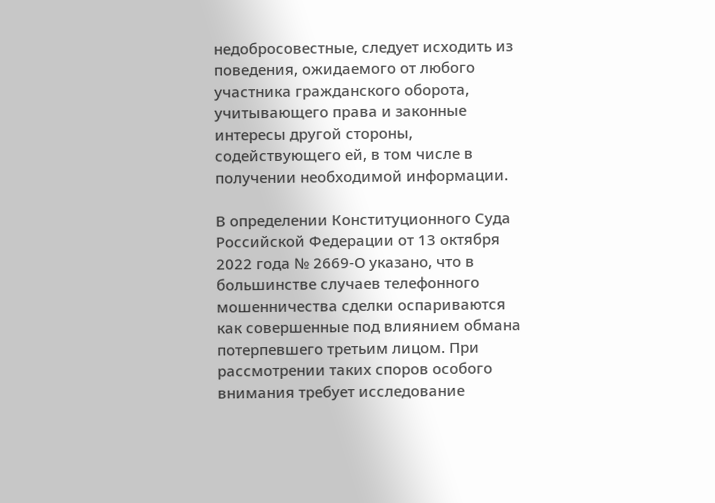недобросовестные, следует исходить из поведения, ожидаемого от любого участника гражданского оборота, учитывающего права и законные интересы другой стороны, содействующего ей, в том числе в получении необходимой информации.

В определении Конституционного Суда Российской Федерации от 13 октября 2022 года № 2669-О указано, что в большинстве случаев телефонного мошенничества сделки оспариваются как совершенные под влиянием обмана потерпевшего третьим лицом. При рассмотрении таких споров особого внимания требует исследование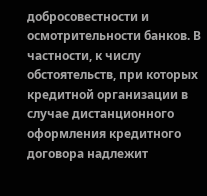добросовестности и осмотрительности банков. В частности, к числу обстоятельств, при которых кредитной организации в случае дистанционного оформления кредитного договора надлежит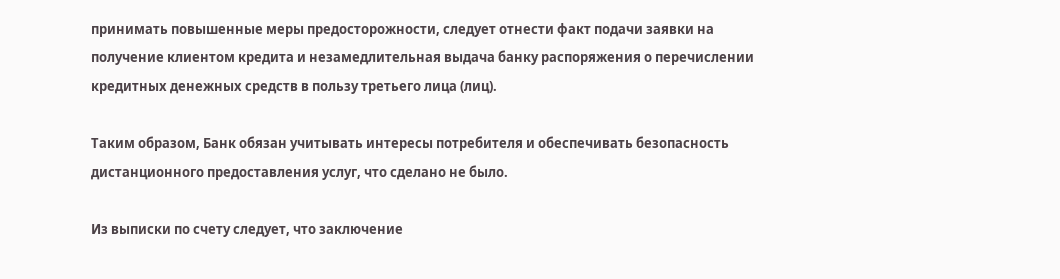принимать повышенные меры предосторожности, следует отнести факт подачи заявки на получение клиентом кредита и незамедлительная выдача банку распоряжения о перечислении кредитных денежных средств в пользу третьего лица (лиц).

Таким образом, Банк обязан учитывать интересы потребителя и обеспечивать безопасность дистанционного предоставления услуг, что сделано не было.

Из выписки по счету следует, что заключение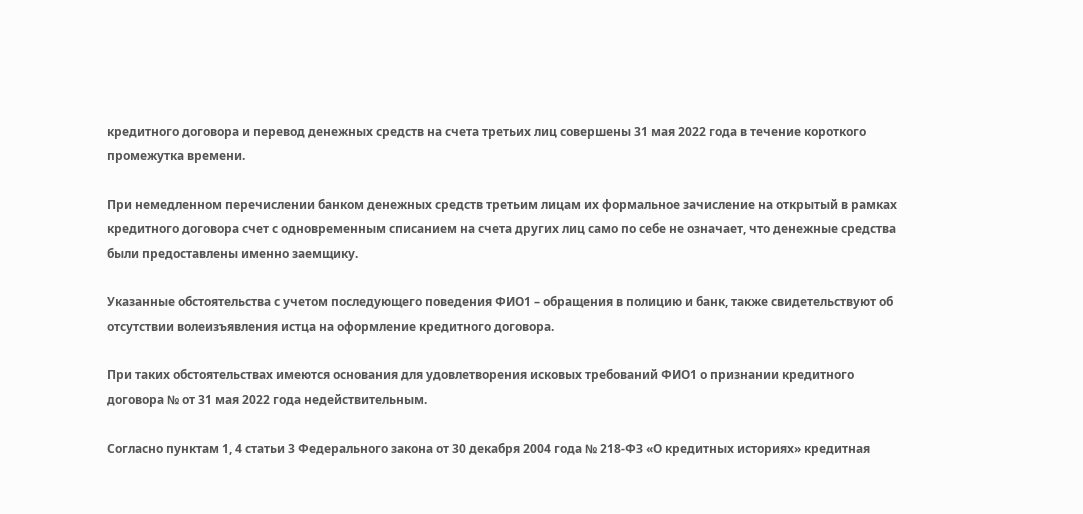кредитного договора и перевод денежных средств на счета третьих лиц совершены 31 мая 2022 года в течение короткого промежутка времени.

При немедленном перечислении банком денежных средств третьим лицам их формальное зачисление на открытый в рамках кредитного договора счет с одновременным списанием на счета других лиц само по себе не означает, что денежные средства были предоставлены именно заемщику.

Указанные обстоятельства с учетом последующего поведения ФИО1 – обращения в полицию и банк, также свидетельствуют об отсутствии волеизъявления истца на оформление кредитного договора.

При таких обстоятельствах имеются основания для удовлетворения исковых требований ФИО1 о признании кредитного договора № от 31 мая 2022 года недействительным.

Согласно пунктам 1, 4 статьи 3 Федерального закона от 30 декабря 2004 года № 218-ФЗ «О кредитных историях» кредитная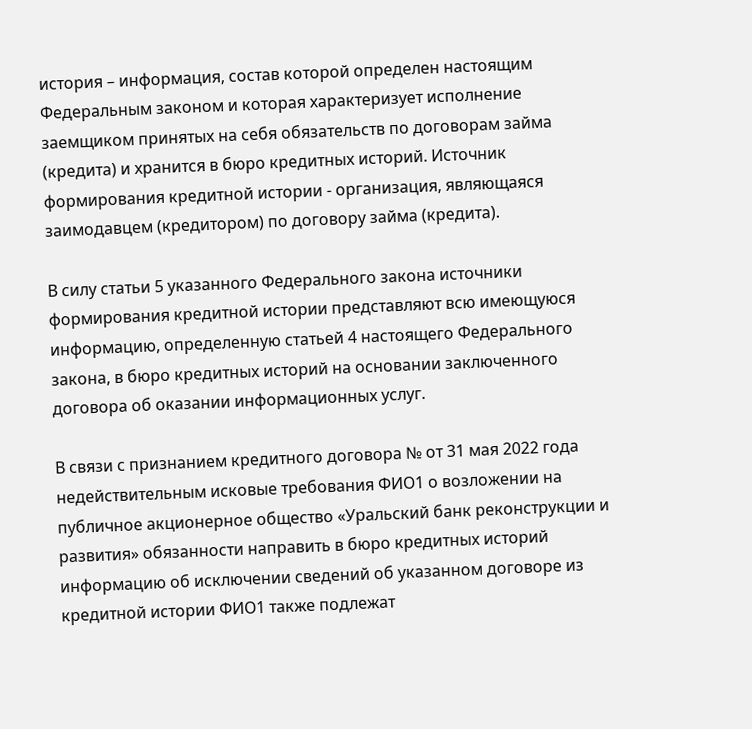история – информация, состав которой определен настоящим Федеральным законом и которая характеризует исполнение заемщиком принятых на себя обязательств по договорам займа (кредита) и хранится в бюро кредитных историй. Источник формирования кредитной истории - организация, являющаяся заимодавцем (кредитором) по договору займа (кредита).

В силу статьи 5 указанного Федерального закона источники формирования кредитной истории представляют всю имеющуюся информацию, определенную статьей 4 настоящего Федерального закона, в бюро кредитных историй на основании заключенного договора об оказании информационных услуг.

В связи с признанием кредитного договора № от 31 мая 2022 года недействительным исковые требования ФИО1 о возложении на публичное акционерное общество «Уральский банк реконструкции и развития» обязанности направить в бюро кредитных историй информацию об исключении сведений об указанном договоре из кредитной истории ФИО1 также подлежат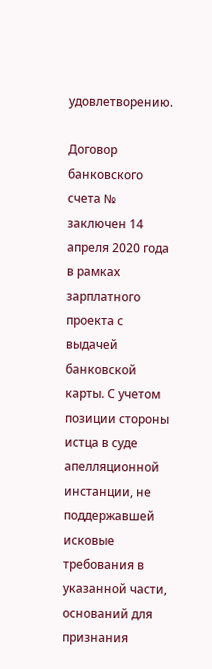удовлетворению.

Договор банковского счета № заключен 14 апреля 2020 года в рамках зарплатного проекта с выдачей банковской карты. С учетом позиции стороны истца в суде апелляционной инстанции, не поддержавшей исковые требования в указанной части, оснований для признания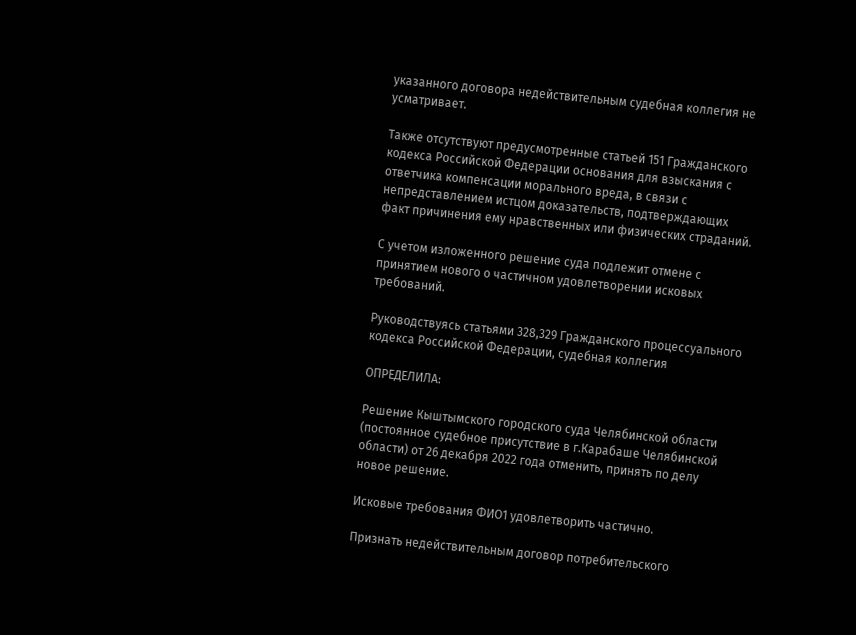указанного договора недействительным судебная коллегия не усматривает.

Также отсутствуют предусмотренные статьей 151 Гражданского кодекса Российской Федерации основания для взыскания с ответчика компенсации морального вреда, в связи с непредставлением истцом доказательств, подтверждающих факт причинения ему нравственных или физических страданий.

С учетом изложенного решение суда подлежит отмене с принятием нового о частичном удовлетворении исковых требований.

Руководствуясь статьями 328,329 Гражданского процессуального кодекса Российской Федерации, судебная коллегия

ОПРЕДЕЛИЛА:

Решение Кыштымского городского суда Челябинской области (постоянное судебное присутствие в г.Карабаше Челябинской области) от 26 декабря 2022 года отменить, принять по делу новое решение.

Исковые требования ФИО1 удовлетворить частично.

Признать недействительным договор потребительского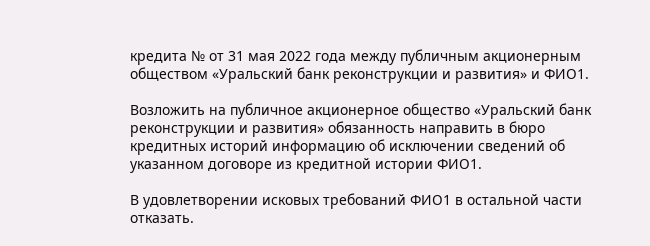кредита № от 31 мая 2022 года между публичным акционерным обществом «Уральский банк реконструкции и развития» и ФИО1.

Возложить на публичное акционерное общество «Уральский банк реконструкции и развития» обязанность направить в бюро кредитных историй информацию об исключении сведений об указанном договоре из кредитной истории ФИО1.

В удовлетворении исковых требований ФИО1 в остальной части отказать.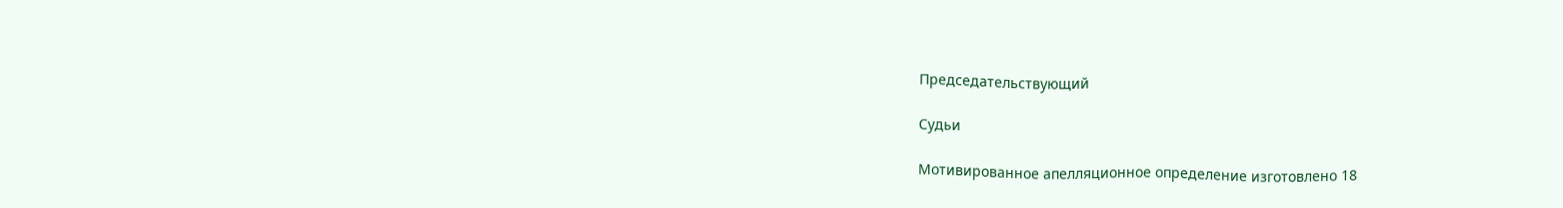Председательствующий

Судьи

Мотивированное апелляционное определение изготовлено 18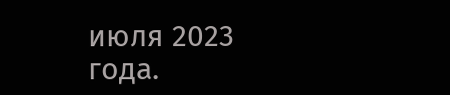июля 2023 года.